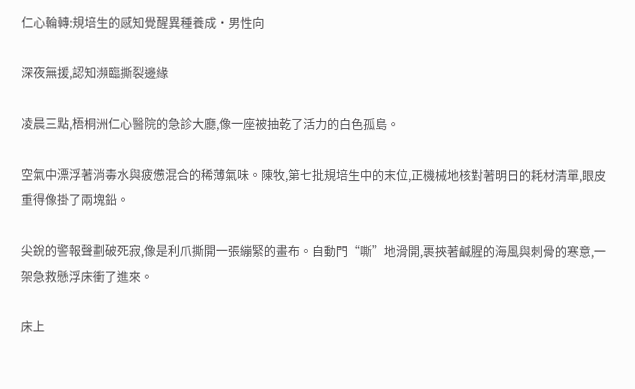仁心輪轉:規培生的感知覺醒異種養成·男性向

深夜無援,認知瀕臨撕裂邊緣

凌晨三點,梧桐洲仁心醫院的急診大廳,像一座被抽乾了活力的白色孤島。

空氣中漂浮著消毒水與疲憊混合的稀薄氣味。陳牧,第七批規培生中的末位,正機械地核對著明日的耗材清單,眼皮重得像掛了兩塊鉛。

尖銳的警報聲劃破死寂,像是利爪撕開一張繃緊的畫布。自動門“嘶”地滑開,裹挾著鹹腥的海風與刺骨的寒意,一架急救懸浮床衝了進來。

床上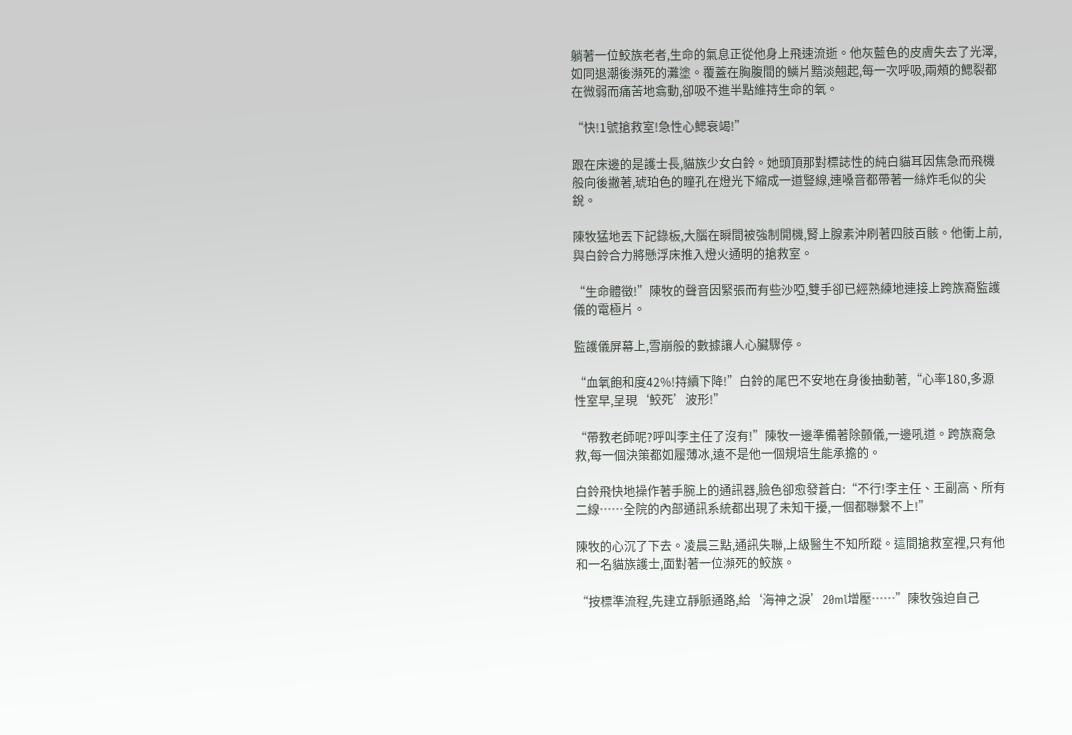躺著一位鮫族老者,生命的氣息正從他身上飛速流逝。他灰藍色的皮膚失去了光澤,如同退潮後瀕死的灘塗。覆蓋在胸腹間的鱗片黯淡翹起,每一次呼吸,兩頰的鰓裂都在微弱而痛苦地翕動,卻吸不進半點維持生命的氧。

“快!1號搶救室!急性心鰓衰竭!”

跟在床邊的是護士長,貓族少女白鈴。她頭頂那對標誌性的純白貓耳因焦急而飛機般向後撇著,琥珀色的瞳孔在燈光下縮成一道豎線,連嗓音都帶著一絲炸毛似的尖銳。

陳牧猛地丟下記錄板,大腦在瞬間被強制開機,腎上腺素沖刷著四肢百骸。他衝上前,與白鈴合力將懸浮床推入燈火通明的搶救室。

“生命體徵!”陳牧的聲音因緊張而有些沙啞,雙手卻已經熟練地連接上跨族裔監護儀的電極片。

監護儀屏幕上,雪崩般的數據讓人心臟驟停。

“血氧飽和度42%!持續下降!”白鈴的尾巴不安地在身後抽動著,“心率180,多源性室早,呈現‘鮫死’波形!”

“帶教老師呢?呼叫李主任了沒有!”陳牧一邊準備著除顫儀,一邊吼道。跨族裔急救,每一個決策都如履薄冰,遠不是他一個規培生能承擔的。

白鈴飛快地操作著手腕上的通訊器,臉色卻愈發蒼白:“不行!李主任、王副高、所有二線……全院的內部通訊系統都出現了未知干擾,一個都聯繫不上!”

陳牧的心沉了下去。凌晨三點,通訊失聯,上級醫生不知所蹤。這間搶救室裡,只有他和一名貓族護士,面對著一位瀕死的鮫族。

“按標準流程,先建立靜脈通路,給‘海神之淚’20ml增壓……”陳牧強迫自己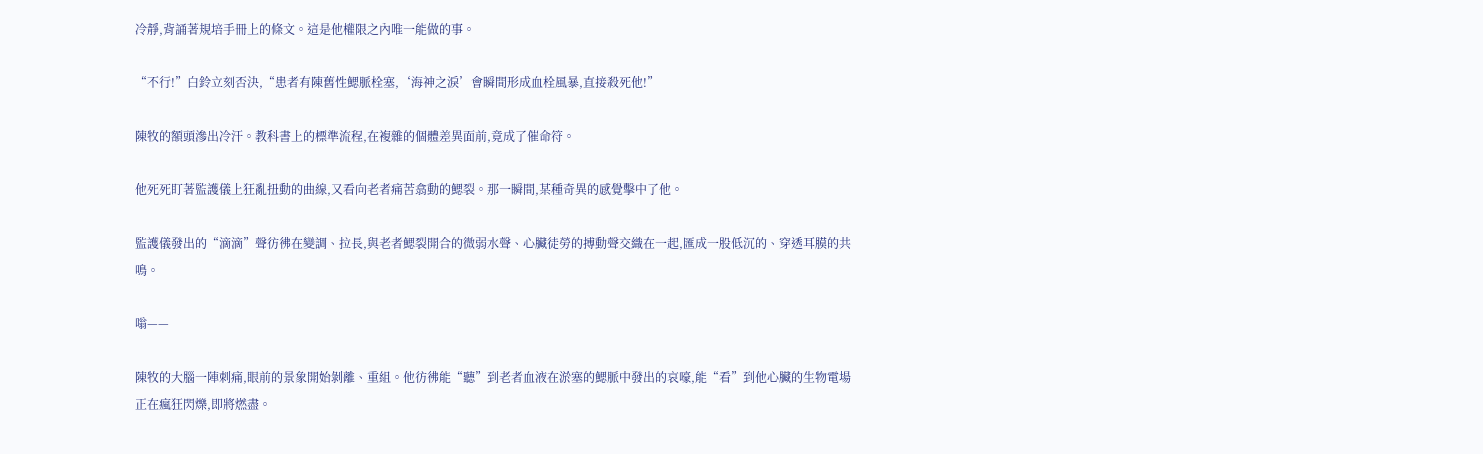冷靜,背誦著規培手冊上的條文。這是他權限之內唯一能做的事。

“不行!”白鈴立刻否決,“患者有陳舊性鰓脈栓塞,‘海神之淚’會瞬間形成血栓風暴,直接殺死他!”

陳牧的額頭滲出冷汗。教科書上的標準流程,在複雜的個體差異面前,竟成了催命符。

他死死盯著監護儀上狂亂扭動的曲線,又看向老者痛苦翕動的鰓裂。那一瞬間,某種奇異的感覺擊中了他。

監護儀發出的“滴滴”聲彷彿在變調、拉長,與老者鰓裂開合的微弱水聲、心臟徒勞的搏動聲交織在一起,匯成一股低沉的、穿透耳膜的共鳴。

嗡——

陳牧的大腦一陣刺痛,眼前的景象開始剝離、重組。他彷彿能“聽”到老者血液在淤塞的鰓脈中發出的哀嚎,能“看”到他心臟的生物電場正在瘋狂閃爍,即將燃盡。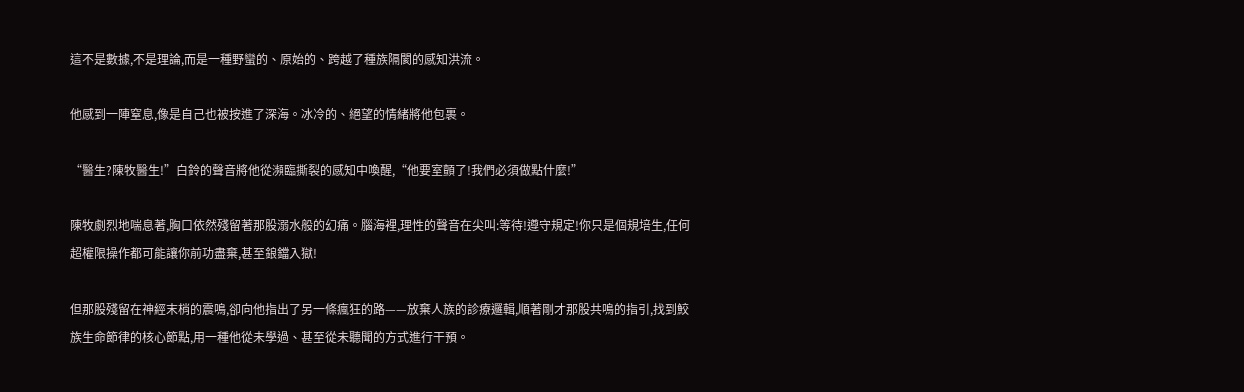這不是數據,不是理論,而是一種野蠻的、原始的、跨越了種族隔閡的感知洪流。

他感到一陣窒息,像是自己也被按進了深海。冰冷的、絕望的情緒將他包裹。

“醫生?陳牧醫生!”白鈴的聲音將他從瀕臨撕裂的感知中喚醒,“他要室顫了!我們必須做點什麼!”

陳牧劇烈地喘息著,胸口依然殘留著那股溺水般的幻痛。腦海裡,理性的聲音在尖叫:等待!遵守規定!你只是個規培生,任何超權限操作都可能讓你前功盡棄,甚至鋃鐺入獄!

但那股殘留在神經末梢的震鳴,卻向他指出了另一條瘋狂的路——放棄人族的診療邏輯,順著剛才那股共鳴的指引,找到鮫族生命節律的核心節點,用一種他從未學過、甚至從未聽聞的方式進行干預。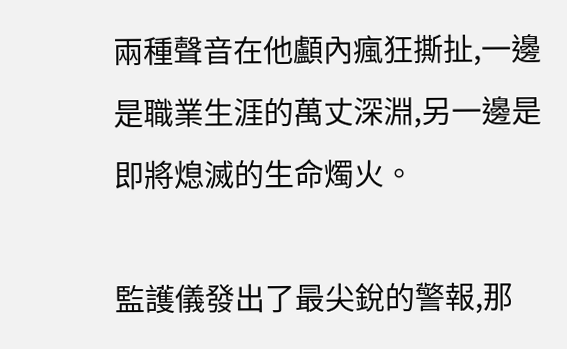兩種聲音在他顱內瘋狂撕扯,一邊是職業生涯的萬丈深淵,另一邊是即將熄滅的生命燭火。

監護儀發出了最尖銳的警報,那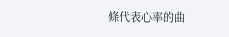條代表心率的曲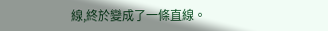線,終於變成了一條直線。